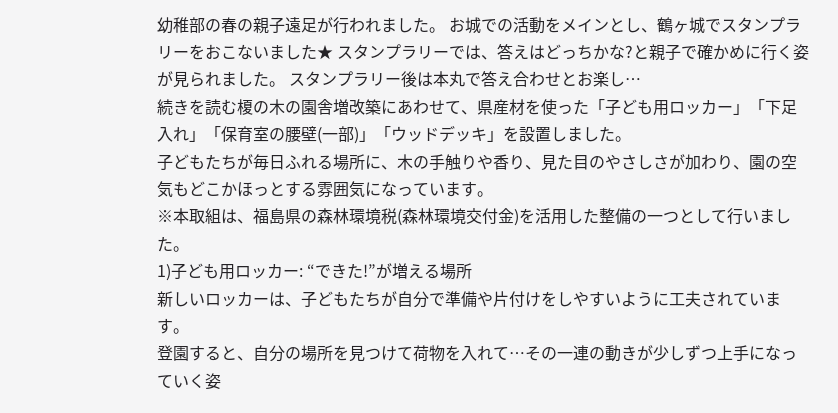幼稚部の春の親子遠足が行われました。 お城での活動をメインとし、鶴ヶ城でスタンプラリーをおこないました★ スタンプラリーでは、答えはどっちかな?と親子で確かめに行く姿が見られました。 スタンプラリー後は本丸で答え合わせとお楽し…
続きを読む榎の木の園舎増改築にあわせて、県産材を使った「子ども用ロッカー」「下足入れ」「保育室の腰壁(一部)」「ウッドデッキ」を設置しました。
子どもたちが毎日ふれる場所に、木の手触りや香り、見た目のやさしさが加わり、園の空気もどこかほっとする雰囲気になっています。
※本取組は、福島県の森林環境税(森林環境交付金)を活用した整備の一つとして行いました。
1)子ども用ロッカー: “できた!”が増える場所
新しいロッカーは、子どもたちが自分で準備や片付けをしやすいように工夫されています。
登園すると、自分の場所を見つけて荷物を入れて…その一連の動きが少しずつ上手になっていく姿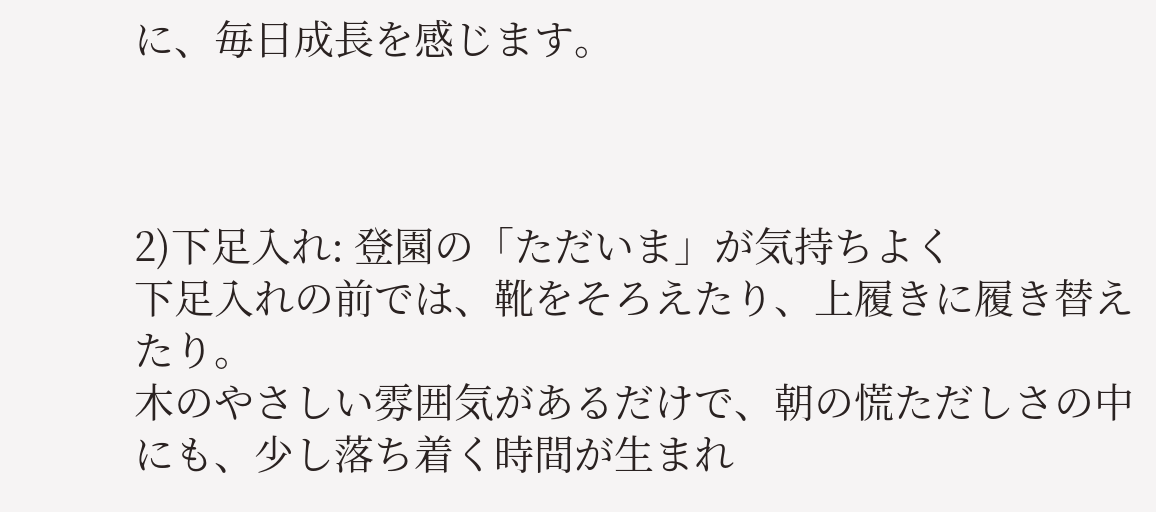に、毎日成長を感じます。



2)下足入れ: 登園の「ただいま」が気持ちよく
下足入れの前では、靴をそろえたり、上履きに履き替えたり。
木のやさしい雰囲気があるだけで、朝の慌ただしさの中にも、少し落ち着く時間が生まれ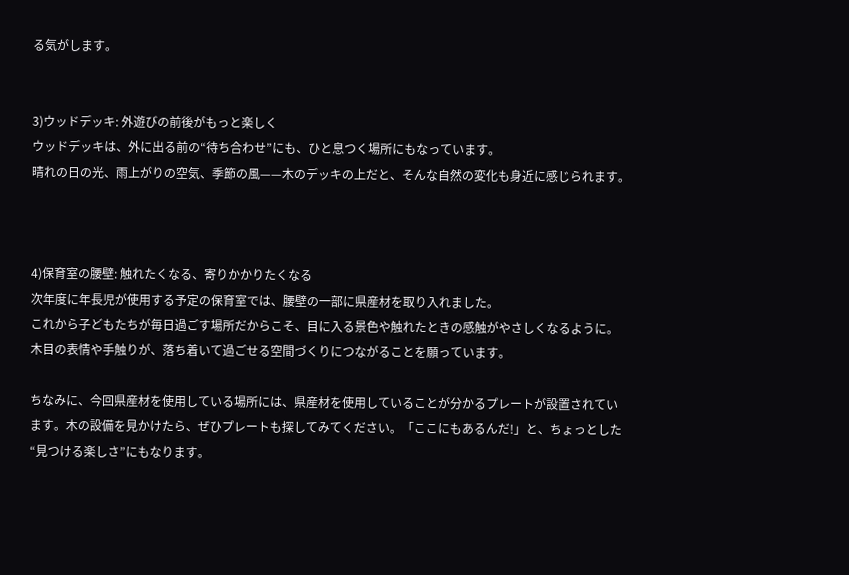る気がします。


3)ウッドデッキ: 外遊びの前後がもっと楽しく
ウッドデッキは、外に出る前の“待ち合わせ”にも、ひと息つく場所にもなっています。
晴れの日の光、雨上がりの空気、季節の風——木のデッキの上だと、そんな自然の変化も身近に感じられます。



4)保育室の腰壁: 触れたくなる、寄りかかりたくなる
次年度に年長児が使用する予定の保育室では、腰壁の一部に県産材を取り入れました。
これから子どもたちが毎日過ごす場所だからこそ、目に入る景色や触れたときの感触がやさしくなるように。
木目の表情や手触りが、落ち着いて過ごせる空間づくりにつながることを願っています。

ちなみに、今回県産材を使用している場所には、県産材を使用していることが分かるプレートが設置されています。木の設備を見かけたら、ぜひプレートも探してみてください。「ここにもあるんだ!」と、ちょっとした“見つける楽しさ”にもなります。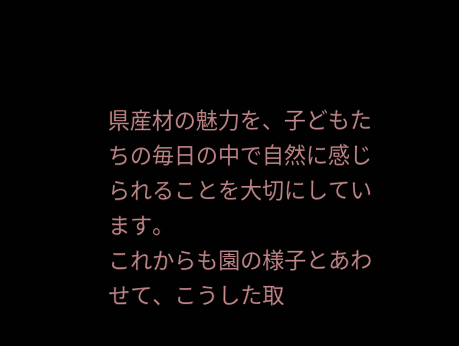県産材の魅力を、子どもたちの毎日の中で自然に感じられることを大切にしています。
これからも園の様子とあわせて、こうした取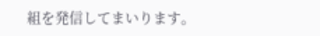組を発信してまいります。